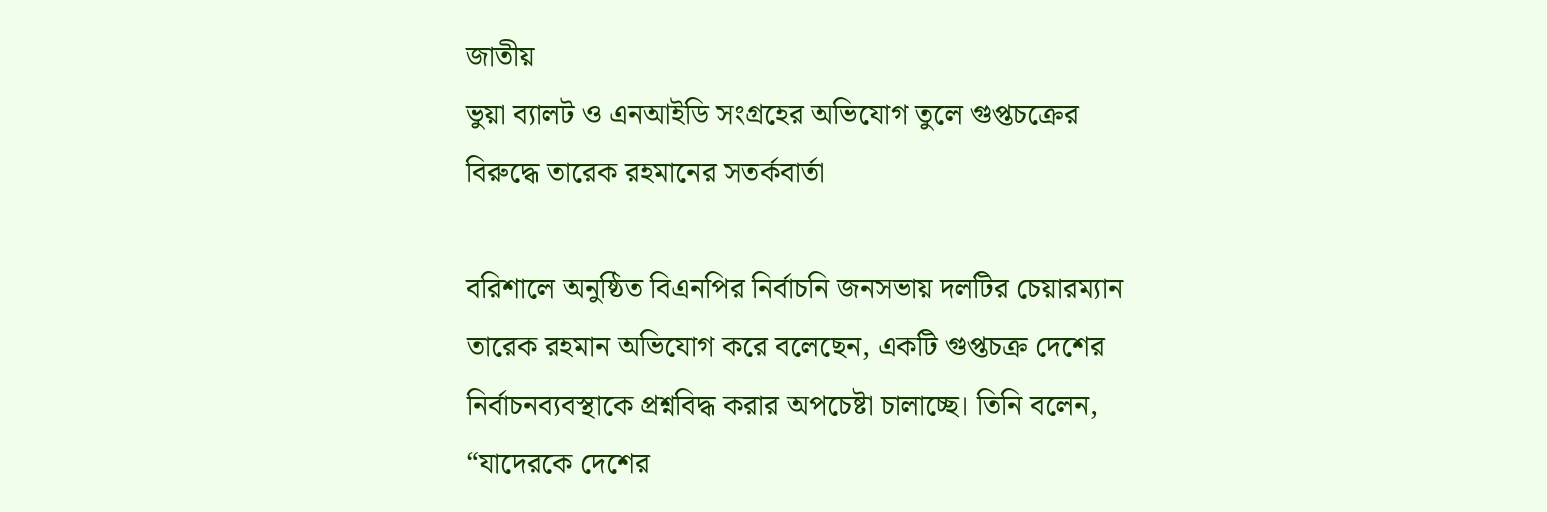জাতীয়
ভুয়া ব্যালট ও এনআইডি সংগ্রহের অভিযোগ তুলে গুপ্তচক্রের বিরুদ্ধে তারেক রহমানের সতর্কবার্তা

বরিশালে অনুষ্ঠিত বিএনপির নির্বাচনি জনসভায় দলটির চেয়ারম্যান তারেক রহমান অভিযোগ করে বলেছেন, একটি গুপ্তচক্র দেশের নির্বাচনব্যবস্থাকে প্রশ্নবিদ্ধ করার অপচেষ্টা চালাচ্ছে। তিনি বলেন, “যাদেরকে দেশের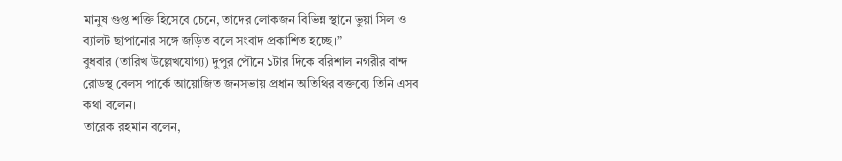মানুষ গুপ্ত শক্তি হিসেবে চেনে, তাদের লোকজন বিভিন্ন স্থানে ভুয়া সিল ও ব্যালট ছাপানোর সঙ্গে জড়িত বলে সংবাদ প্রকাশিত হচ্ছে।”
বুধবার (তারিখ উল্লেখযোগ্য) দুপুর পৌনে ১টার দিকে বরিশাল নগরীর বান্দ রোডস্থ বেলস পার্কে আয়োজিত জনসভায় প্রধান অতিথির বক্তব্যে তিনি এসব কথা বলেন।
তারেক রহমান বলেন,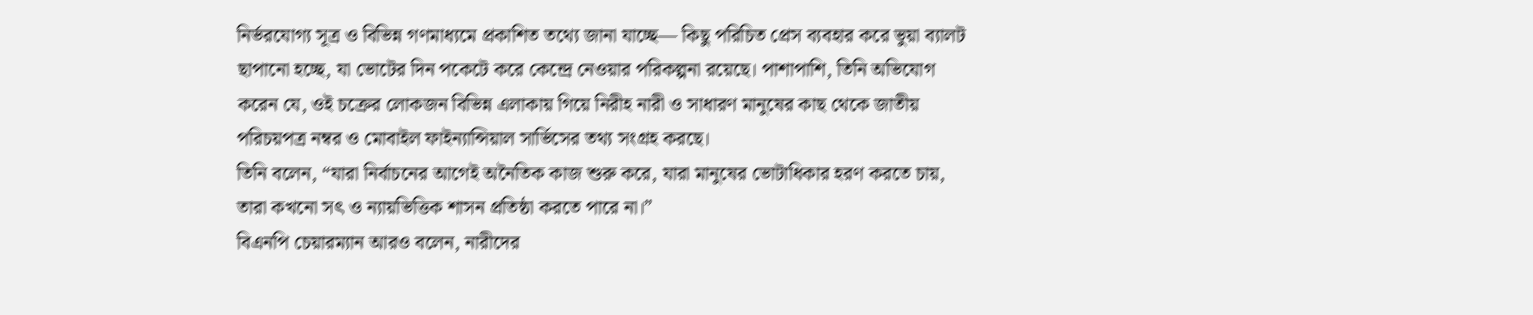নির্ভরযোগ্য সূত্র ও বিভিন্ন গণমাধ্যমে প্রকাশিত তথ্যে জানা যাচ্ছে— কিছু পরিচিত প্রেস ব্যবহার করে ভুয়া ব্যালট ছাপানো হচ্ছে, যা ভোটের দিন পকেটে করে কেন্দ্রে নেওয়ার পরিকল্পনা রয়েছে। পাশাপাশি, তিনি অভিযোগ করেন যে, ওই চক্রের লোকজন বিভিন্ন এলাকায় গিয়ে নিরীহ নারী ও সাধারণ মানুষের কাছ থেকে জাতীয় পরিচয়পত্র নম্বর ও মোবাইল ফাইন্যান্সিয়াল সার্ভিসের তথ্য সংগ্রহ করছে।
তিনি বলেন, “যারা নির্বাচনের আগেই অনৈতিক কাজ শুরু করে, যারা মানুষের ভোটাধিকার হরণ করতে চায়, তারা কখনো সৎ ও ন্যায়ভিত্তিক শাসন প্রতিষ্ঠা করতে পারে না।”
বিএনপি চেয়ারম্যান আরও বলেন, নারীদের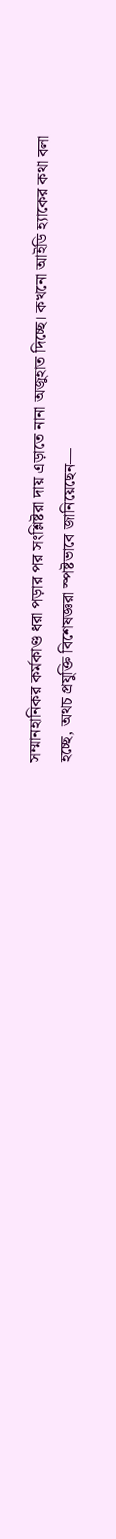সম্মানহানিকর কর্মকাণ্ড ধরা পড়ার পর সংশ্লিষ্টরা দায় এড়াতে নানা অজুহাত দিচ্ছে। কখনো আইডি হ্যাকের কথা বলা হচ্ছে, অথচ প্রযুক্তি বিশেষজ্ঞরা স্পষ্টভাবে জানিয়েছেন—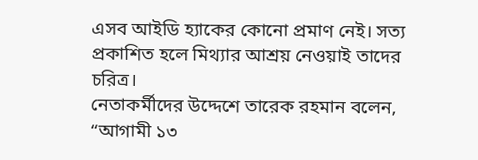এসব আইডি হ্যাকের কোনো প্রমাণ নেই। সত্য প্রকাশিত হলে মিথ্যার আশ্রয় নেওয়াই তাদের চরিত্র।
নেতাকর্মীদের উদ্দেশে তারেক রহমান বলেন, “আগামী ১৩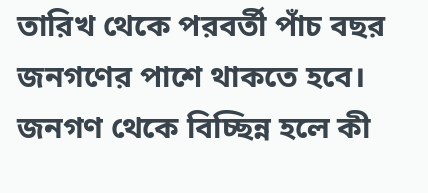তারিখ থেকে পরবর্তী পাঁচ বছর জনগণের পাশে থাকতে হবে। জনগণ থেকে বিচ্ছিন্ন হলে কী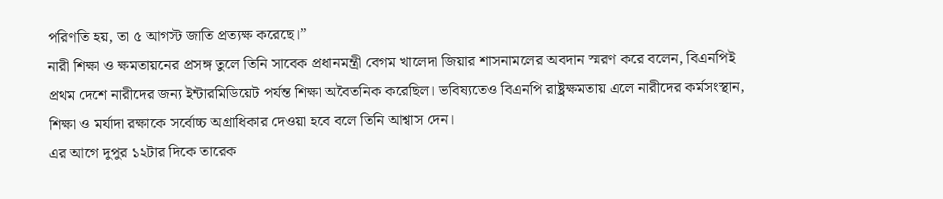পরিণতি হয়, তা ৫ আগস্ট জাতি প্রত্যক্ষ করেছে।”
নারী শিক্ষা ও ক্ষমতায়নের প্রসঙ্গ তুলে তিনি সাবেক প্রধানমন্ত্রী বেগম খালেদা জিয়ার শাসনামলের অবদান স্মরণ করে বলেন, বিএনপিই প্রথম দেশে নারীদের জন্য ইন্টারমিডিয়েট পর্যন্ত শিক্ষা অবৈতনিক করেছিল। ভবিষ্যতেও বিএনপি রাষ্ট্রক্ষমতায় এলে নারীদের কর্মসংস্থান, শিক্ষা ও মর্যাদা রক্ষাকে সর্বোচ্চ অগ্রাধিকার দেওয়া হবে বলে তিনি আশ্বাস দেন।
এর আগে দুপুর ১২টার দিকে তারেক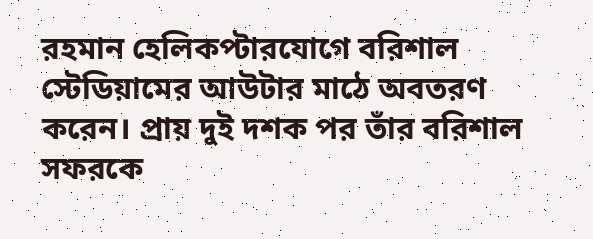রহমান হেলিকপ্টারযোগে বরিশাল স্টেডিয়ামের আউটার মাঠে অবতরণ করেন। প্রায় দুই দশক পর তাঁর বরিশাল সফরকে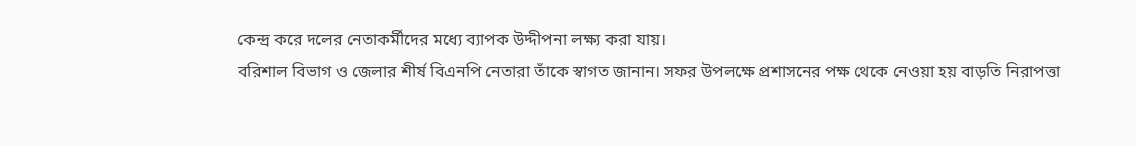কেন্দ্র করে দলের নেতাকর্মীদের মধ্যে ব্যাপক উদ্দীপনা লক্ষ্য করা যায়।
বরিশাল বিভাগ ও জেলার শীর্ষ বিএনপি নেতারা তাঁকে স্বাগত জানান। সফর উপলক্ষে প্রশাসনের পক্ষ থেকে নেওয়া হয় বাড়তি নিরাপত্তা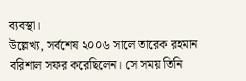ব্যবস্থা।
উল্লেখ্য, সর্বশেষ ২০০৬ সালে তারেক রহমান বরিশাল সফর করেছিলেন। সে সময় তিনি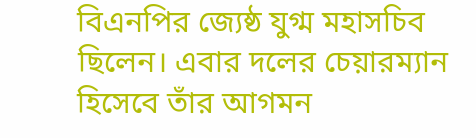বিএনপির জ্যেষ্ঠ যুগ্ম মহাসচিব ছিলেন। এবার দলের চেয়ারম্যান হিসেবে তাঁর আগমন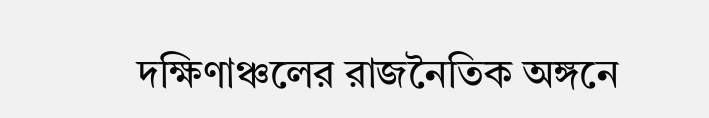দক্ষিণাঞ্চলের রাজনৈতিক অঙ্গনে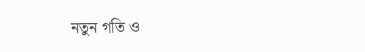নতুন গতি ও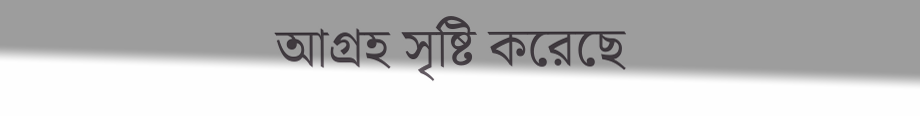আগ্রহ সৃষ্টি করেছে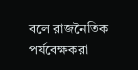বলে রাজনৈতিক পর্যবেক্ষকরা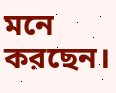মনে করছেন।